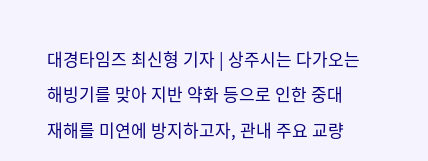대경타임즈 최신형 기자 | 상주시는 다가오는 해빙기를 맞아 지반 약화 등으로 인한 중대 재해를 미연에 방지하고자, 관내 주요 교량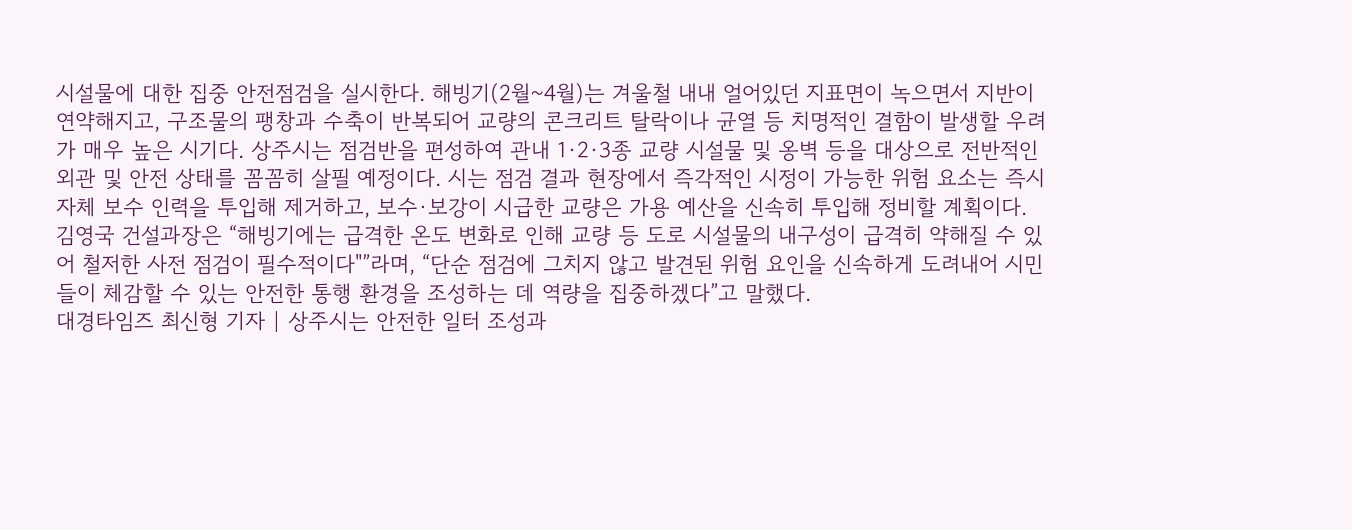시설물에 대한 집중 안전점검을 실시한다. 해빙기(2월~4월)는 겨울철 내내 얼어있던 지표면이 녹으면서 지반이 연약해지고, 구조물의 팽창과 수축이 반복되어 교량의 콘크리트 탈락이나 균열 등 치명적인 결함이 발생할 우려가 매우 높은 시기다. 상주시는 점검반을 편성하여 관내 1·2·3종 교량 시설물 및 옹벽 등을 대상으로 전반적인 외관 및 안전 상태를 꼼꼼히 살필 예정이다. 시는 점검 결과 현장에서 즉각적인 시정이 가능한 위험 요소는 즉시 자체 보수 인력을 투입해 제거하고, 보수·보강이 시급한 교량은 가용 예산을 신속히 투입해 정비할 계획이다. 김영국 건설과장은 “해빙기에는 급격한 온도 변화로 인해 교량 등 도로 시설물의 내구성이 급격히 약해질 수 있어 철저한 사전 점검이 필수적이다"”라며, “단순 점검에 그치지 않고 발견된 위험 요인을 신속하게 도려내어 시민들이 체감할 수 있는 안전한 통행 환경을 조성하는 데 역량을 집중하겠다”고 말했다.
대경타임즈 최신형 기자 | 상주시는 안전한 일터 조성과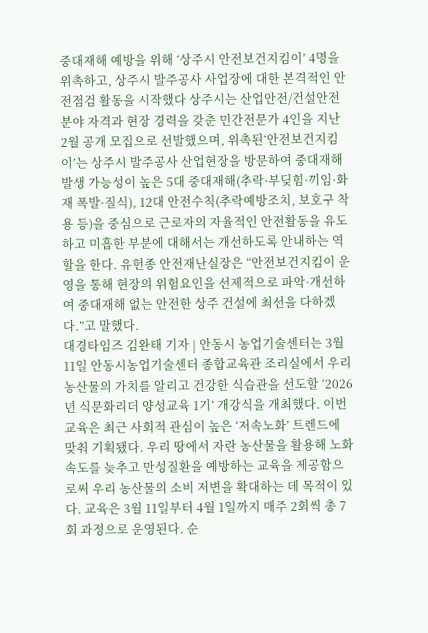중대재해 예방을 위해 ‘상주시 안전보건지킴이’ 4명을 위촉하고, 상주시 발주공사 사업장에 대한 본격적인 안전점검 활동을 시작했다 상주시는 산업안전/건설안전 분야 자격과 현장 경력을 갖춘 민간전문가 4인을 지난 2월 공개 모집으로 선발했으며, 위촉된‘안전보건지킴이’는 상주시 발주공사 산업현장을 방문하여 중대재해 발생 가능성이 높은 5대 중대재해(추락·부딪힘·끼임·화재 폭발·질식), 12대 안전수칙(추락예방조치, 보호구 착용 등)을 중심으로 근로자의 자율적인 안전활동을 유도하고 미흡한 부분에 대해서는 개선하도록 안내하는 역할을 한다. 유헌종 안전재난실장은 “안전보건지킴이 운영을 통해 현장의 위험요인을 선제적으로 파악·개선하여 중대재해 없는 안전한 상주 건설에 최선을 다하겠다.”고 말했다.
대경타임즈 김완태 기자 | 안동시 농업기술센터는 3월 11일 안동시농업기술센터 종합교육관 조리실에서 우리 농산물의 가치를 알리고 건강한 식습관을 선도할 ‘2026년 식문화리더 양성교육 1기’ 개강식을 개최했다. 이번 교육은 최근 사회적 관심이 높은 ‘저속노화’ 트렌드에 맞춰 기획됐다. 우리 땅에서 자란 농산물을 활용해 노화 속도를 늦추고 만성질환을 예방하는 교육을 제공함으로써 우리 농산물의 소비 저변을 확대하는 데 목적이 있다. 교육은 3월 11일부터 4월 1일까지 매주 2회씩 총 7회 과정으로 운영된다. 순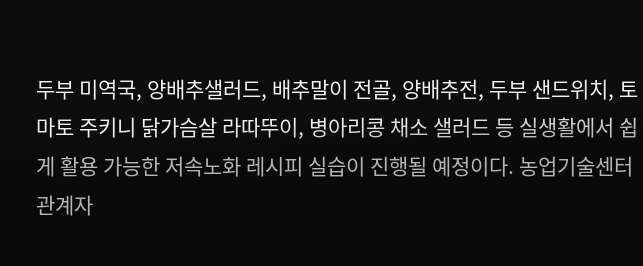두부 미역국, 양배추샐러드, 배추말이 전골, 양배추전, 두부 샌드위치, 토마토 주키니 닭가슴살 라따뚜이, 병아리콩 채소 샐러드 등 실생활에서 쉽게 활용 가능한 저속노화 레시피 실습이 진행될 예정이다. 농업기술센터 관계자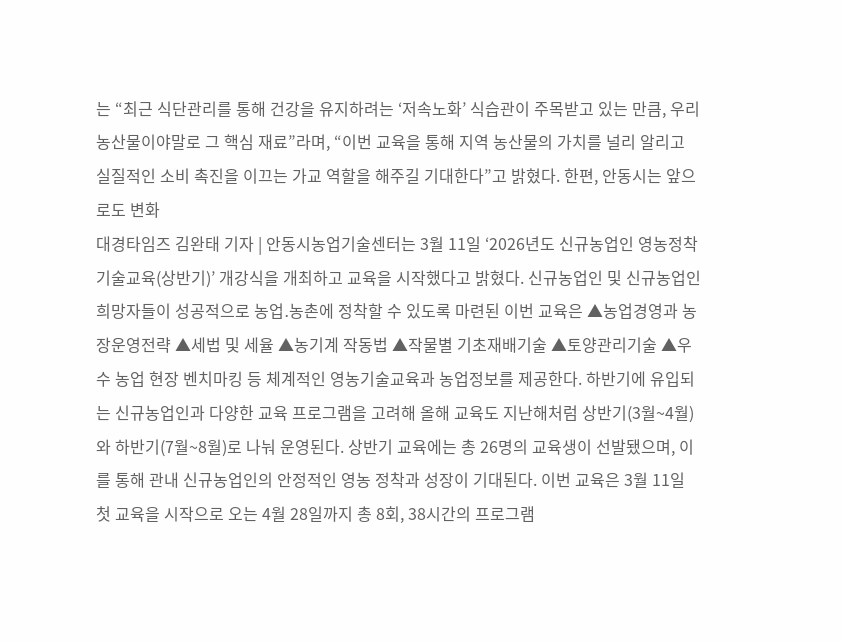는 “최근 식단관리를 통해 건강을 유지하려는 ‘저속노화’ 식습관이 주목받고 있는 만큼, 우리 농산물이야말로 그 핵심 재료”라며, “이번 교육을 통해 지역 농산물의 가치를 널리 알리고 실질적인 소비 촉진을 이끄는 가교 역할을 해주길 기대한다”고 밝혔다. 한편, 안동시는 앞으로도 변화
대경타임즈 김완태 기자 | 안동시농업기술센터는 3월 11일 ‘2026년도 신규농업인 영농정착 기술교육(상반기)’ 개강식을 개최하고 교육을 시작했다고 밝혔다. 신규농업인 및 신규농업인 희망자들이 성공적으로 농업․농촌에 정착할 수 있도록 마련된 이번 교육은 ▲농업경영과 농장운영전략 ▲세법 및 세율 ▲농기계 작동법 ▲작물별 기초재배기술 ▲토양관리기술 ▲우수 농업 현장 벤치마킹 등 체계적인 영농기술교육과 농업정보를 제공한다. 하반기에 유입되는 신규농업인과 다양한 교육 프로그램을 고려해 올해 교육도 지난해처럼 상반기(3월~4월)와 하반기(7월~8월)로 나눠 운영된다. 상반기 교육에는 총 26명의 교육생이 선발됐으며, 이를 통해 관내 신규농업인의 안정적인 영농 정착과 성장이 기대된다. 이번 교육은 3월 11일 첫 교육을 시작으로 오는 4월 28일까지 총 8회, 38시간의 프로그램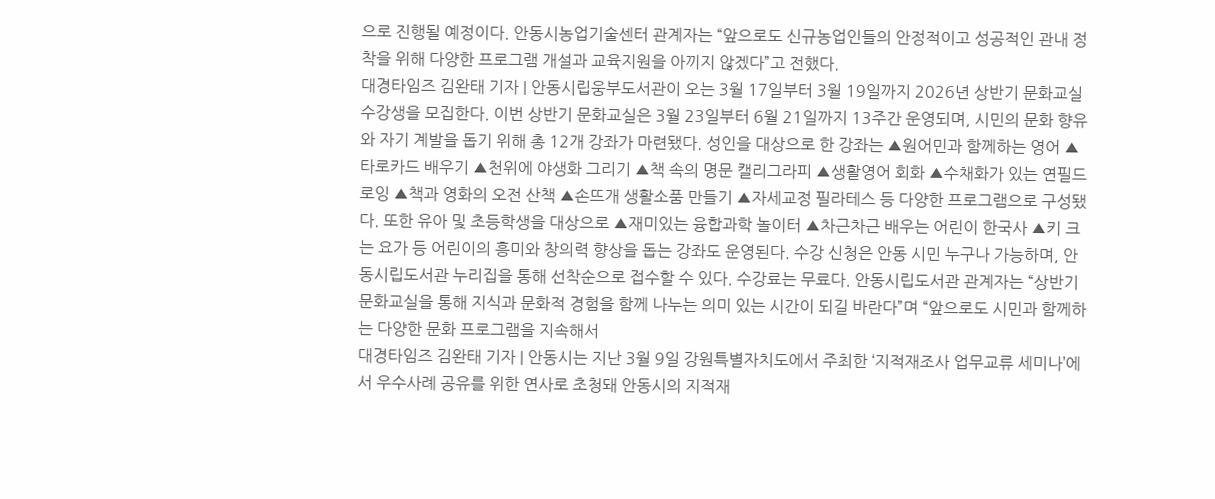으로 진행될 예정이다. 안동시농업기술센터 관계자는 “앞으로도 신규농업인들의 안정적이고 성공적인 관내 정착을 위해 다양한 프로그램 개설과 교육지원을 아끼지 않겠다”고 전했다.
대경타임즈 김완태 기자 | 안동시립웅부도서관이 오는 3월 17일부터 3월 19일까지 2026년 상반기 문화교실 수강생을 모집한다. 이번 상반기 문화교실은 3월 23일부터 6월 21일까지 13주간 운영되며, 시민의 문화 향유와 자기 계발을 돕기 위해 총 12개 강좌가 마련됐다. 성인을 대상으로 한 강좌는 ▲원어민과 함께하는 영어 ▲타로카드 배우기 ▲천위에 야생화 그리기 ▲책 속의 명문 캘리그라피 ▲생활영어 회화 ▲수채화가 있는 연필드로잉 ▲책과 영화의 오전 산책 ▲손뜨개 생활소품 만들기 ▲자세교정 필라테스 등 다양한 프로그램으로 구성됐다. 또한 유아 및 초등학생을 대상으로 ▲재미있는 융합과학 놀이터 ▲차근차근 배우는 어린이 한국사 ▲키 크는 요가 등 어린이의 흥미와 창의력 향상을 돕는 강좌도 운영된다. 수강 신청은 안동 시민 누구나 가능하며, 안동시립도서관 누리집을 통해 선착순으로 접수할 수 있다. 수강료는 무료다. 안동시립도서관 관계자는 “상반기 문화교실을 통해 지식과 문화적 경험을 함께 나누는 의미 있는 시간이 되길 바란다”며 “앞으로도 시민과 함께하는 다양한 문화 프로그램을 지속해서
대경타임즈 김완태 기자 | 안동시는 지난 3월 9일 강원특별자치도에서 주최한 ‘지적재조사 업무교류 세미나’에서 우수사례 공유를 위한 연사로 초청돼 안동시의 지적재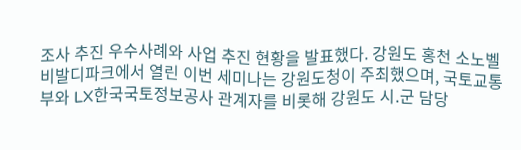조사 추진 우수사례와 사업 추진 현황을 발표했다. 강원도 홍천 소노벨 비발디파크에서 열린 이번 세미나는 강원도청이 주최했으며, 국토교통부와 LX한국국토정보공사 관계자를 비롯해 강원도 시․군 담당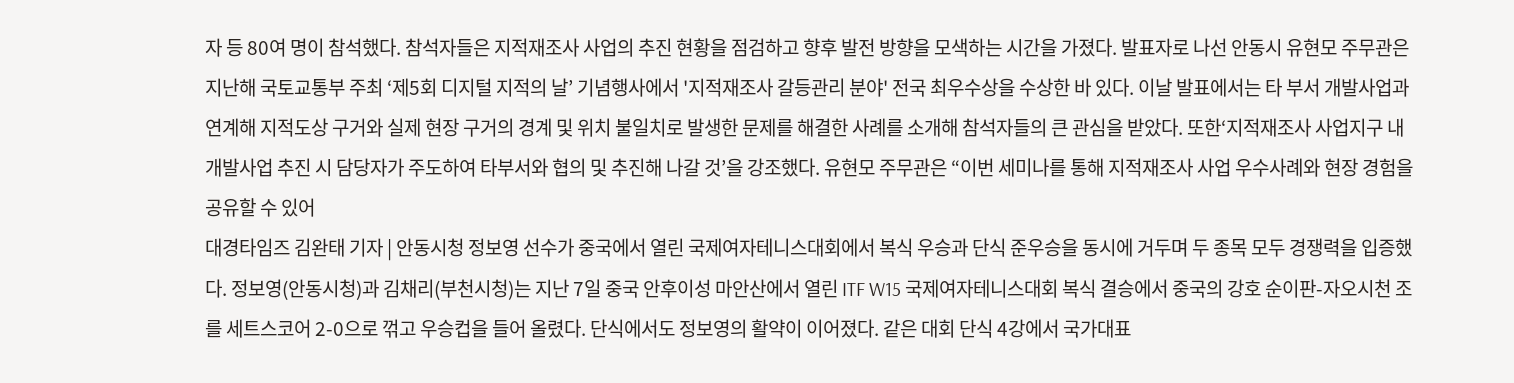자 등 80여 명이 참석했다. 참석자들은 지적재조사 사업의 추진 현황을 점검하고 향후 발전 방향을 모색하는 시간을 가졌다. 발표자로 나선 안동시 유현모 주무관은 지난해 국토교통부 주최 ‘제5회 디지털 지적의 날’ 기념행사에서 '지적재조사 갈등관리 분야' 전국 최우수상을 수상한 바 있다. 이날 발표에서는 타 부서 개발사업과 연계해 지적도상 구거와 실제 현장 구거의 경계 및 위치 불일치로 발생한 문제를 해결한 사례를 소개해 참석자들의 큰 관심을 받았다. 또한‘지적재조사 사업지구 내 개발사업 추진 시 담당자가 주도하여 타부서와 협의 및 추진해 나갈 것’을 강조했다. 유현모 주무관은 “이번 세미나를 통해 지적재조사 사업 우수사례와 현장 경험을 공유할 수 있어
대경타임즈 김완태 기자 | 안동시청 정보영 선수가 중국에서 열린 국제여자테니스대회에서 복식 우승과 단식 준우승을 동시에 거두며 두 종목 모두 경쟁력을 입증했다. 정보영(안동시청)과 김채리(부천시청)는 지난 7일 중국 안후이성 마안산에서 열린 ITF W15 국제여자테니스대회 복식 결승에서 중국의 강호 순이판-자오시천 조를 세트스코어 2-0으로 꺾고 우승컵을 들어 올렸다. 단식에서도 정보영의 활약이 이어졌다. 같은 대회 단식 4강에서 국가대표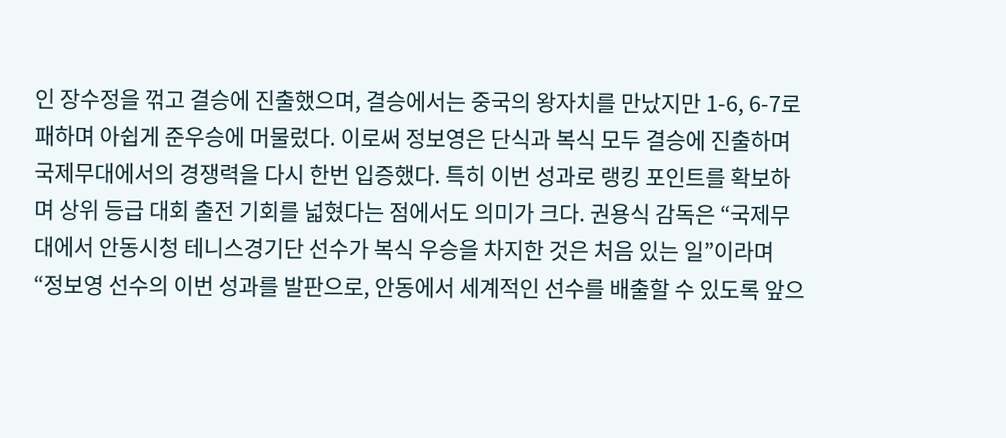인 장수정을 꺾고 결승에 진출했으며, 결승에서는 중국의 왕자치를 만났지만 1-6, 6-7로 패하며 아쉽게 준우승에 머물렀다. 이로써 정보영은 단식과 복식 모두 결승에 진출하며 국제무대에서의 경쟁력을 다시 한번 입증했다. 특히 이번 성과로 랭킹 포인트를 확보하며 상위 등급 대회 출전 기회를 넓혔다는 점에서도 의미가 크다. 권용식 감독은 “국제무대에서 안동시청 테니스경기단 선수가 복식 우승을 차지한 것은 처음 있는 일”이라며 “정보영 선수의 이번 성과를 발판으로, 안동에서 세계적인 선수를 배출할 수 있도록 앞으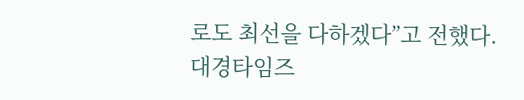로도 최선을 다하겠다”고 전했다.
대경타임즈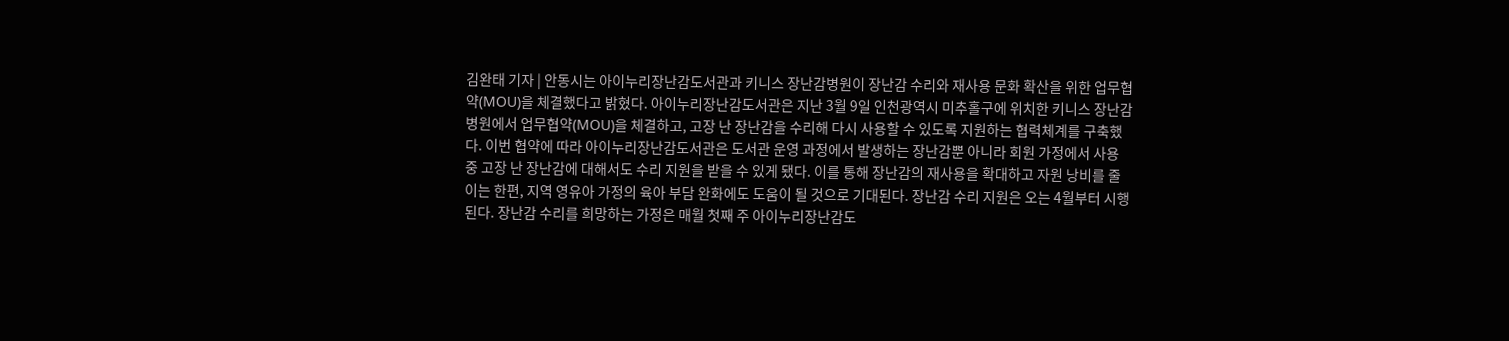김완태 기자 | 안동시는 아이누리장난감도서관과 키니스 장난감병원이 장난감 수리와 재사용 문화 확산을 위한 업무협약(MOU)을 체결했다고 밝혔다. 아이누리장난감도서관은 지난 3월 9일 인천광역시 미추홀구에 위치한 키니스 장난감병원에서 업무협약(MOU)을 체결하고, 고장 난 장난감을 수리해 다시 사용할 수 있도록 지원하는 협력체계를 구축했다. 이번 협약에 따라 아이누리장난감도서관은 도서관 운영 과정에서 발생하는 장난감뿐 아니라 회원 가정에서 사용 중 고장 난 장난감에 대해서도 수리 지원을 받을 수 있게 됐다. 이를 통해 장난감의 재사용을 확대하고 자원 낭비를 줄이는 한편, 지역 영유아 가정의 육아 부담 완화에도 도움이 될 것으로 기대된다. 장난감 수리 지원은 오는 4월부터 시행된다. 장난감 수리를 희망하는 가정은 매월 첫째 주 아이누리장난감도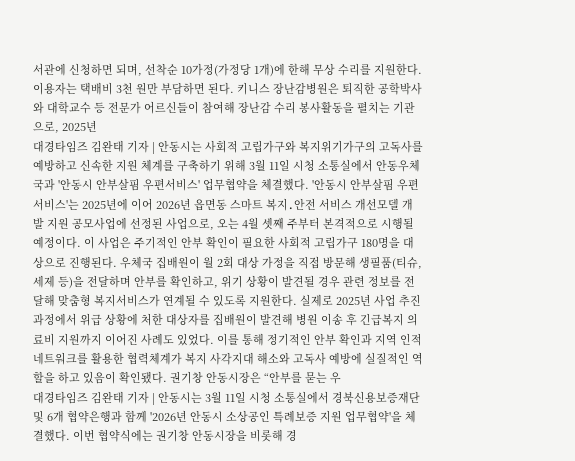서관에 신청하면 되며, 선착순 10가정(가정당 1개)에 한해 무상 수리를 지원한다. 이용자는 택배비 3천 원만 부담하면 된다. 키니스 장난감병원은 퇴직한 공학박사와 대학교수 등 전문가 어르신들이 참여해 장난감 수리 봉사활동을 펼치는 기관으로, 2025년
대경타임즈 김완태 기자 | 안동시는 사회적 고립가구와 복지위기가구의 고독사를 예방하고 신속한 지원 체계를 구축하기 위해 3월 11일 시청 소통실에서 안동우체국과 '안동시 안부살핌 우편서비스' 업무협약을 체결했다. '안동시 안부살핌 우편서비스'는 2025년에 이어 2026년 읍면동 스마트 복지․안전 서비스 개선모델 개발 지원 공모사업에 선정된 사업으로, 오는 4월 셋째 주부터 본격적으로 시행될 예정이다. 이 사업은 주기적인 안부 확인이 필요한 사회적 고립가구 180명을 대상으로 진행된다. 우체국 집배원이 월 2회 대상 가정을 직접 방문해 생필품(티슈, 세제 등)을 전달하며 안부를 확인하고, 위기 상황이 발견될 경우 관련 정보를 전달해 맞춤형 복지서비스가 연계될 수 있도록 지원한다. 실제로 2025년 사업 추진 과정에서 위급 상황에 처한 대상자를 집배원이 발견해 병원 이송 후 긴급복지 의료비 지원까지 이어진 사례도 있었다. 이를 통해 정기적인 안부 확인과 지역 인적 네트워크를 활용한 협력체계가 복지 사각지대 해소와 고독사 예방에 실질적인 역할을 하고 있음이 확인됐다. 권기창 안동시장은 “안부를 묻는 우
대경타임즈 김완태 기자 | 안동시는 3월 11일 시청 소통실에서 경북신용보증재단 및 6개 협약은행과 함께 '2026년 안동시 소상공인 특례보증 지원 업무협약'을 체결했다. 이번 협약식에는 권기창 안동시장을 비롯해 경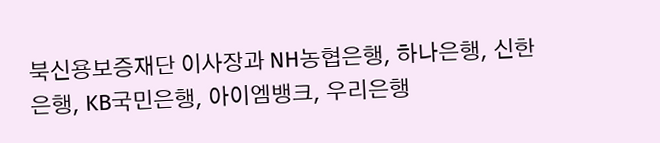북신용보증재단 이사장과 NH농협은행, 하나은행, 신한은행, KB국민은행, 아이엠뱅크, 우리은행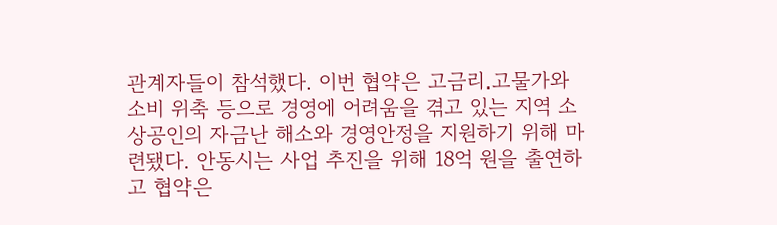관계자들이 참석했다. 이번 협약은 고금리․고물가와 소비 위축 등으로 경영에 어려움을 겪고 있는 지역 소상공인의 자금난 해소와 경영안정을 지원하기 위해 마련됐다. 안동시는 사업 추진을 위해 18억 원을 출연하고 협약은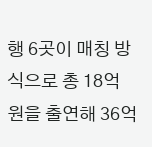행 6곳이 매칭 방식으로 총 18억 원을 출연해 36억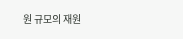원 규모의 재원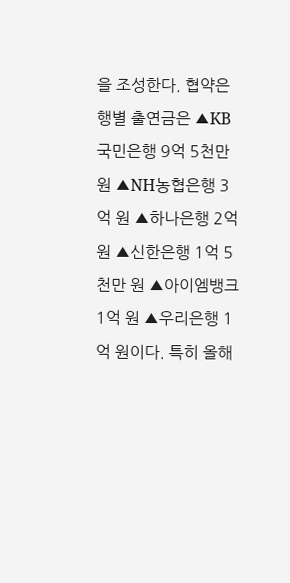을 조성한다. 협약은행별 출연금은 ▲KB국민은행 9억 5천만 원 ▲NH농협은행 3억 원 ▲하나은행 2억 원 ▲신한은행 1억 5천만 원 ▲아이엠뱅크 1억 원 ▲우리은행 1억 원이다. 특히 올해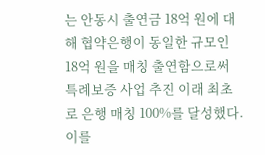는 안동시 출연금 18억 원에 대해 협약은행이 동일한 규모인 18억 원을 매칭 출연함으로써 특례보증 사업 추진 이래 최초로 은행 매칭 100%를 달성했다. 이를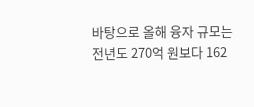바탕으로 올해 융자 규모는 전년도 270억 원보다 162